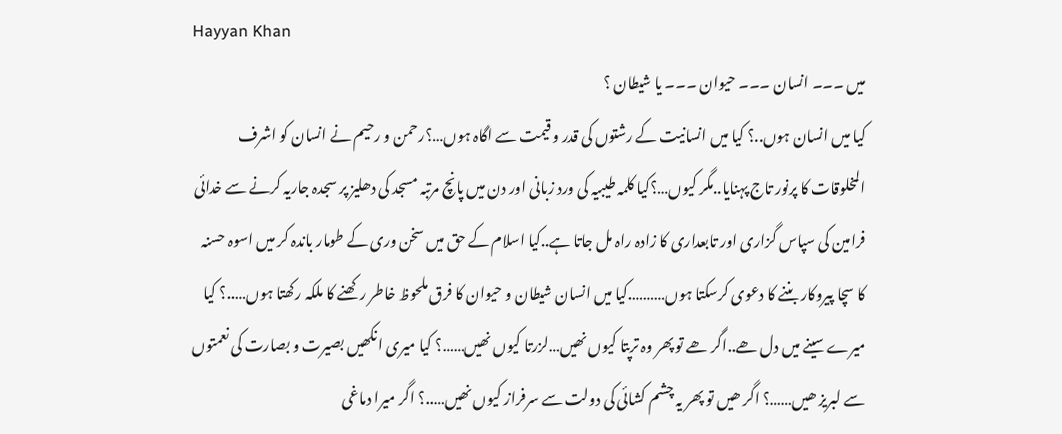Hayyan Khan
میں ۔۔۔ انسان ۔۔۔ حیوان ۔۔۔ یا شیطان ؟
کیا میں انسان ہوں..؟ کیا میں انسانیت کے رشتوں کی قدر و قیمت سے اگاہ ہوں…؟رحمن و رحیم نے انسان کو اشرف المخلوقات کا پرنور تاج پہنایا..مگر کیوں…؟کیا کلمہ طیبیہ کی ورد زبانی اور دن میں پانچ مرتبہ مسجد کی دھلیز پر سجدہ جاریہ کرنے سے خدائی فرامین کی سپاس گزاری اور تابعداری کا زادہ راہ مل جاتا ہے..کیا اسلام کے حق میں سخن وری کے طومار باندہ کر میں اسوہ حسنہ کا سچا پیروکار بننے کا دعوی کرسکتا ہوں……….کیا میں انسان شیطان و حیوان کا فرق ملحوظ خاطر رکھنے کا ملکہ رکھتا ہوں…..؟ کیا میرے سینے میں دل ھے..اگر ھے تو پھر وہ ترپتا کیوں نھیں…لزرتا کیوں نھیں……؟ کیا میری انکھیں بصیرت و بصارت کی نعمتوں سے لبریز ھیں……؟ اگر ھیں تو پھر یہ چشم کشائی کی دولت سے سرفراز کیوں نھیں…..؟ اگر میرا دماغی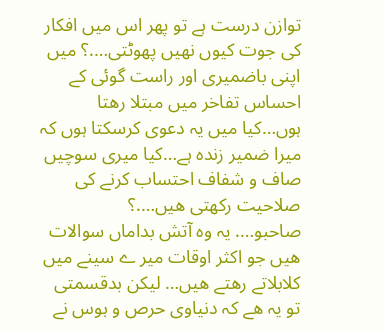توازن درست ہے تو پھر اس میں افکار کی جوت کیوں نھیں پھوٹتی….؟ میں اپنی باضمیری اور راست گوئی کے احساس تفاخر میں مبتلا رھتا ہوں…کیا میں یہ دعوی کرسکتا ہوں کہ میرا ضمیر زندہ ہے…کیا میری سوچیں صاف و شفاف احتساب کرنے کی صلاحیت رکھتی ھیں….؟
صاحبو…. یہ وہ آتش بداماں سوالات ھیں جو اکثر اوقات میر ے سینے میں کلابلاتے رھتے ھیں… لیکن بدقسمتی تو یہ ھے کہ دنیاوی حرص و ہوس نے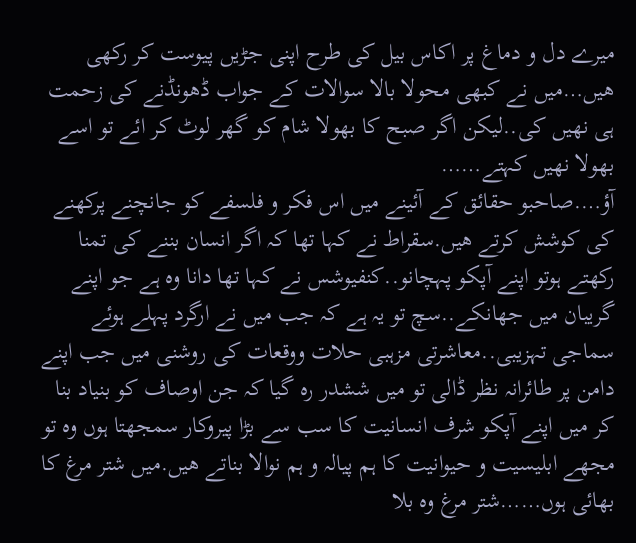میرے دل و دماغ پر اکاس بیل کی طرح اپنی جڑیں پیوست کر رکھی ھیں…میں نے کبھی محولا بالا سوالات کے جواب ڈھونڈنے کی زحمت ہی نھیں کی..لیکن اگر صبح کا بھولا شام کو گھر لوٹ کر ائے تو اسے بھولا نھیں کہتے……
آؤ….صاحبو حقائق کے آئینے میں اس فکر و فلسفے کو جانچنے پرکھنے کی کوشش کرتے ھیں.سقراط نے کہا تھا کہ اگر انسان بننے کی تمنا رکھتے ہوتو اپنے آپکو پہچانو..کنفیوشس نے کہا تھا دانا وہ ہے جو اپنے گریبان میں جھانکے..سچ تو یہ ہے کہ جب میں نے ارگرد پہلے ہوئے سماجی تہزیبی..معاشرتی مزہبی حلات ووقعات کی روشنی میں جب اپنے دامن پر طائرانہ نظر ڈالی تو میں ششدر رہ گیا کہ جن اوصاف کو بنیاد بنا کر میں اپنے آپکو شرف انسانیت کا سب سے بڑا پیروکار سمجھتا ہوں وہ تو مجھے ابلیسیت و حیوانیت کا ہم پیالہ و ہم نوالا بناتے ھیں.میں شتر مرغ کا بھائی ہوں……شتر مرغ وہ بلا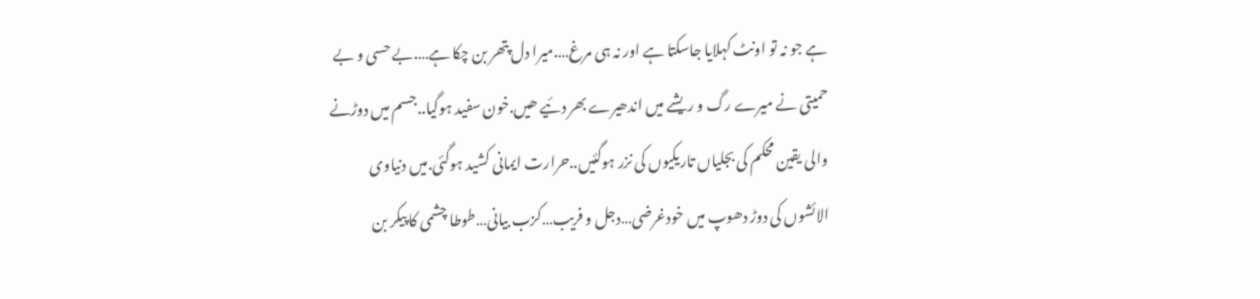ہے جو نہ تو اونٹ کہلایا جاسکتا ہے اور نہ ہی مرغ….میرا دل پتھر بن چکا ہے….بے حسی و بے حمیتی نے میرے رگ و ریشے میں اندھیرے بھر دئیے ھیں.خون سفید ہوگیا..جسم میں دوڑنے والی یقین محکم کی بجلیاں تاریکیوں کی نزر ہوگئیں..حرارت ایمانی کشید ہوگئی.میں دنیاوی الائشوں کی دوڑ دھوپ میں خودغرضی…دجل و فریب…کزب بیانی…طوطا چشمی کا پیکر بن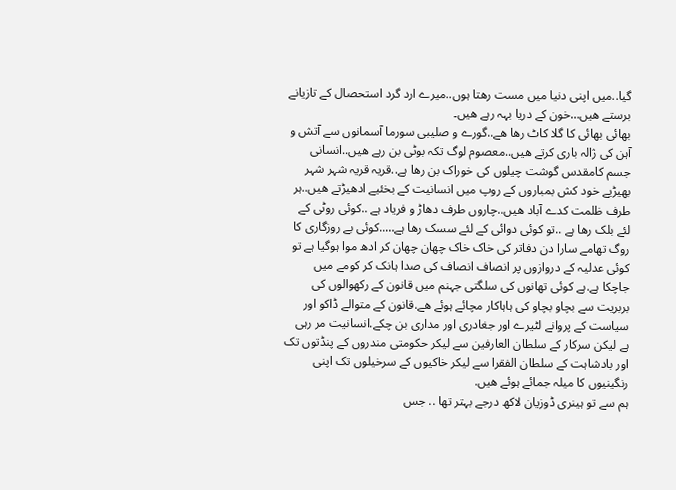گیا..میں اپنی دنیا میں مست رھتا ہوں..میرے ارد گرد استحصال کے تازیانے برستے ھیں…خون کے دریا بہہ رہے ھیں۔
بھائی بھائی کا گلا کاٹ رھا ھے..گورے و صلیبی سورما آسمانوں سے آتش و آہن کی ژالہ باری کرتے ھیں..معصوم لوگ تکہ بوٹی بن رہے ھیں..انسانی جسم کامقدس گوشت چیلوں کی خوراک بن رھا ہے..قریہ قریہ شہر شہر بھیڑیے خود کش بمباروں کے روپ میں انسانیت کے بخئیے ادھیڑتے ھیں..ہر طرف ظلمت کدے آباد ھیں..چاروں طرف دھاڑ و فریاد ہے ..کوئی روٹی کے لئے بلک رھا ہے ..تو کوئی دوائی کے لئے سسک رھا ہے…..کوئی بے روزگاری کا روگ تھامے سارا دن دفاتر کی خاک خاک چھان چھان کر ادھ موا ہوگیا ہے تو کوئی عدلیہ کے دروازوں پر انصاف انصاف کی صدا ہانک کر کومے میں جاچکا ہے.ہے کوئی تھانوں کی سلگتی جہنم میں قانون کے رکھوالوں کی بربریت سے بچاو بچاو کی ہاہاکار مچائے ہوئے ھے.قانون کے متوالے ڈاکو اور سیاست کے پروانے لٹیرے اور جغادری اور مداری بن چکے.انسانیت مر رہی ہے لیکن سرکار کے سلطان العارفین سے لیکر حکومتی مندروں کے پنڈتوں تک اور بادشاہت کے سلطان الفقرا سے لیکر خاکیوں کے سرخیلوں تک اپنی رنگینیوں کا میلہ جمائے ہوئے ھیں.
ہم سے تو ہینری ڈوزیان لاکھ درجے بہتر تھا .. جس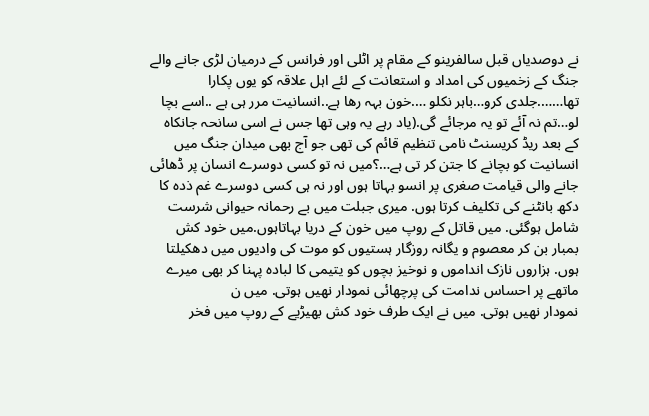نے دوصدیاں قبل سالفرینو کے مقام پر اٹلی اور فرانس کے درمیان لڑی جانے والے جنگ کے زخمیوں کی امداد و استعانت کے لئے اہل علاقہ کو یوں پکارا تھا…….جلدی کرو…باہر نکلو ….خون بہہ رھا ہے..انسانیت مرر ہی ہے ..اسے بچا لو…تم نہ آئے تو یہ مرجائے گی.(یاد رہے یہ وہی تھا جس نے اسی سانحہ جانکاہ کے بعد ریڈ کریسنٹ نامی تنظیم قائم کی تھی جو آج بھی میدان جنگ میں انسانیت کو بچانے کا جتن کر تی ہے…؟میں نہ تو کسی دوسرے انسان پر ڈھائی جانے والی قیامت صغری پر انسو بہاتا ہوں اور نہ ہی کسی دوسرے غم ذدہ کا دکھ بانٹنے کی تکلیف کرتا ہوں. میری جبلت میں بے رحمانہ حیوانی شرست شامل ہوگئی. میں قاتل کے روپ میں خون کے دریا بہاتاہوں.میں خود کش بمبار بن کر معصوم و یگانہ روزگار ہستیوں کو موت کی وادیوں میں دھکیلتا ہوں. ہزاروں نازک انداموں و نوخیز بچوں کو یتیمی کا لبادہ پہنا کر بھی میرے ماتھے پر احساس ندامت کی پرچھائی نمودار نھیں ہوتی. میں ن
نمودار نھیں ہوتی. میں نے ایک طرف خود کش بھیڑیے کے روپ میں فخر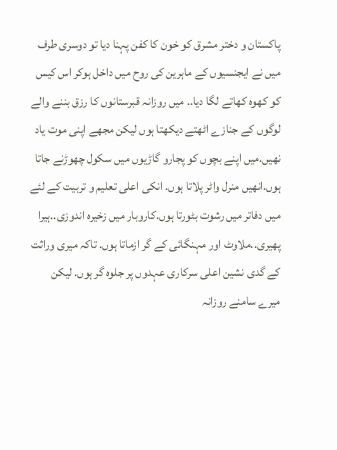پاکستان و دختر مشرق کو خون کا کفن پہنا دیا تو دوسری طرف میں نے ایجنسیوں کے ماہرین کی روح میں داخل ہوکر اس کیس کو کھوہ کھاتے لگا دیا.. میں روزانہ قبرستانوں کا رزق بننے والے لوگوں کے جنازے اٹھتے دیکھتا ہوں لیکن مجھے اپنی موت یاد نھیں.میں اپنے بچوں کو پجارو گاڑیوں میں سکول چھوڑنے جاتا ہوں.انھیں منرل واٹر پلاتا ہوں. انکی اعلی تعلیم و تربیت کے لئے میں دفاتر میں رشوت بٹورتا ہوں.کاروبار میں زخیرہ اندوزی..ہیرا پھیری..ملاوٹ اور مہنگائی کے گر ازماتا ہوں. تاکہ میری وراثت کے گدی نشین اعلی سرکاری عہدوں پر جلوہ گر ہوں. لیکن میرے سامنے روزانہ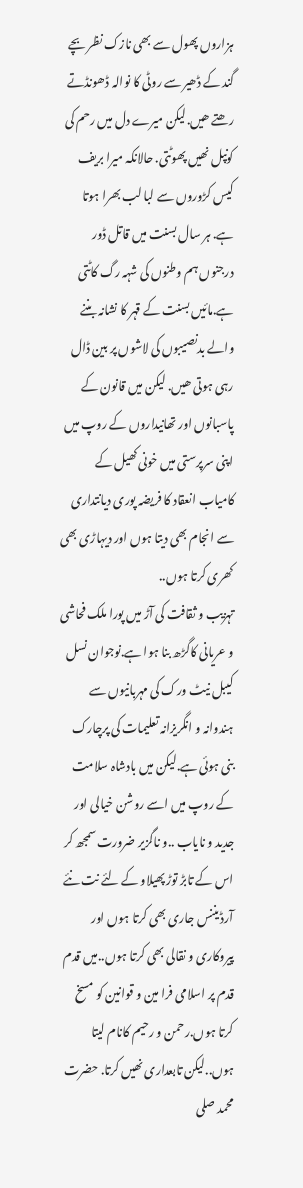ہزاروں پھول سے بھی نازک نظر بچے گند کے ڈھیر سے روٹی کا نوالہ ڈھونڈتے رھتے ھیں.لیکن میرے دل میں رحم کی کونپل نھیں پھوٹتی. حالانکہ میرا بریف کیس کڑوروں سے لبا لب بھرا ہوتا ہے. ہر سال بسنت میں قاتل ڈور درجنوں ہم وطنوں کی شہہ رگ کاٹتی ہے.مائیں بسنت کے قہر کا نشانہ بننے والے بدنصیبوں کی لاشوں پر بین ڈال رہی ہوتی ھیں. لیکن میں قانون کے پاسبانوں اور تھانیداروں کے روپ میں اپنی سرپرستی میں خونی کھیل کے کامیاب انعقاد کا فریضہ پوری دیانتداری سے انجام بھی دیتا ہوں اور دیہاڑی بھی کھری کرتا ہوں..
تہزیب و ثقافت کی آڑ میں پورا ملک فحاشی و عریانی کاگڑھ بنا ہوا ہے.نوجوان نسل کیبل نیٹ ورک کی مہربانیوں سے ہندوانہ و انگریزانہ تعلیمات کی پرچارک بنی ہوئی ہے.لیکن میں بادشاہ سلامت کے روپ میں اسے روشن خیالی اور جدید و نایاب ..و ناگزیر ضرورت سمجھ کر اس کے تابڑ توڑ پھیلاو کے لئے نت نئے آرڈیننس جاری بھی کرتا ہوں اور پیروکاری و نقالی بھی کرتا ہوں..میں قدم قدم پر اسلامی فرا مین و قوانین کو مسخ کرتا ہوں.رحمن و رحیم کانام لیتا ہوں..لیکن تابعداری نھیں کرتا. حضرت محمد صلی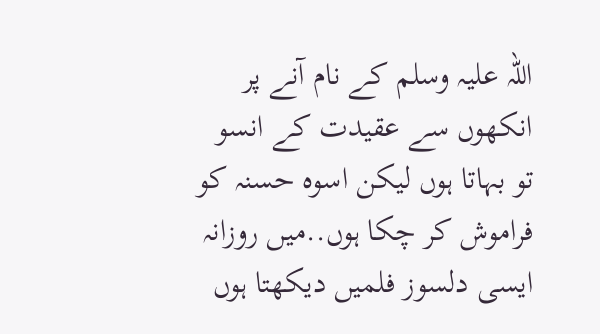اللہ علیہ وسلم کے نام آنے پر انکھوں سے عقیدت کے انسو تو بہاتا ہوں لیکن اسوہ حسنہ کو فراموش کر چکا ہوں..میں روزانہ ایسی دلسوز فلمیں دیکھتا ہوں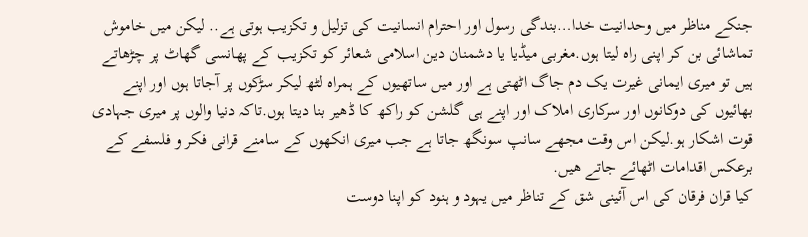جنکے مناظر میں وحدانیت خدا…بندگی رسول اور احترام انسانیت کی تزلیل و تکزیب ہوتی ہے.. لیکن میں خاموش تماشائی بن کر اپنی راہ لیتا ہوں.مغربی میڈیا یا دشمنان دین اسلامی شعائر کو تکزیب کے پھانسی گھاٹ پر چڑھاتے ہیں تو میری ایمانی غیرت یک دم جاگ اٹھتی ہے اور میں ساتھیوں کے ہمراہ لٹھ لیکر سڑکوں پر آجاتا ہوں اور اپنے بھائیوں کی دوکانوں اور سرکاری املاک اور اپنے ہی گلشن کو راکھ کا ڈھیر بنا دیتا ہوں.تاکہ دنیا والوں پر میری جہادی قوت اشکار ہو.لیکن اس وقت مجھے سانپ سونگھ جاتا ہے جب میری انکھوں کے سامنے قرانی فکر و فلسفے کے برعکس اقدامات اٹھائے جاتے ھیں.
کیا قران فرقان کی اس آئینی شق کے تناظر میں یہود و ہنود کو اپنا دوست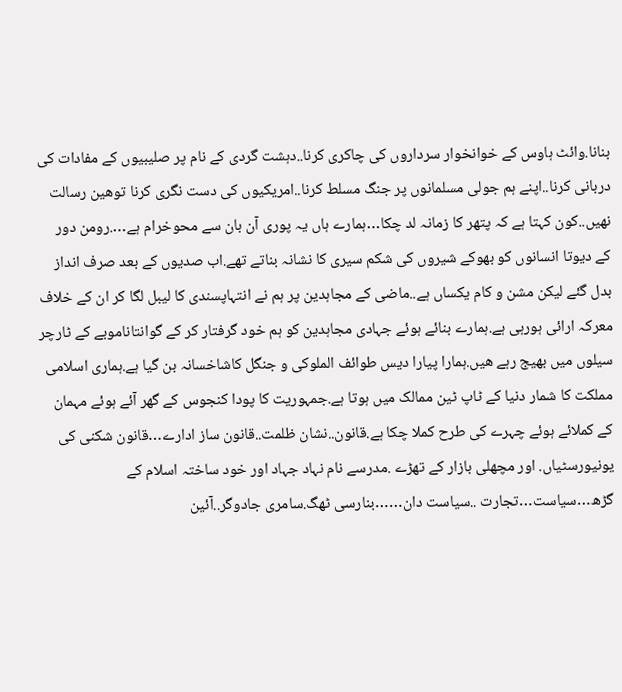بنانا.وائٹ ہاوس کے خوانخوار سرداروں کی چاکری کرنا..دہشت گردی کے نام پر صلیبیوں کے مفادات کی دربانی کرنا..اپنے ہم جولی مسلمانوں پر جنگ مسلط کرنا..امریکیوں کی دست نگری کرنا توھین رسالت نھیں..کون کہتا ہے کہ پتھر کا زمانہ لد چکا…ہمارے ہاں یہ پوری آن بان سے محوخرام ہے….رومن دور کے دیوتا انسانوں کو بھوکے شیروں کی شکم سیری کا نشانہ بناتے تھے.اب صدیوں کے بعد صرف انداز بدل گئے لیکن مشن و کام یکساں ہے..ماضی کے مجاہدین پر ہم نے انتہاپسندی کا لیبل لگا کر ان کے خلاف معرکہ ارائی ہورہی ہے.ہمارے بنائے ہوئے جہادی مجاہدین کو ہم خود گرفتار کر کے گوانتاناموبے کے ٹارچر سیلوں میں بھیج رہے ھیں.ہمارا پیارا دیس طوائف الملوکی و جنگل کاشاخسانہ بن گیا ہے.ہماری اسلامی مملکت کا شمار دنیا کے ٹاپ ٹین ممالک میں ہوتا ہے.جمہوریت کا پودا کنجوس کے گھر آئے ہوئے مہمان کے کملائے ہوئے چہرے کی طرح کملا چکا ہے.قانون..نشان ظلمت..قانون ساز ادارے…قانون شکنی کی یونیورسٹیاں. اور مچھلی بازار کے تھڑے .مدرسے نام نہاد جہاد اور خود ساختہ اسلام کے گڑھ…سیاست…تجارت ..سیاست دان……بنارسی ٹھگ.سامری جادوگر..آئین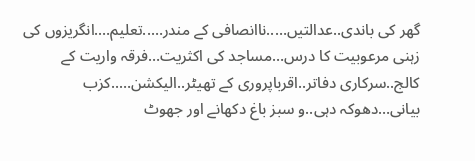گھر کی باندی..عدالتیں…..ناانصافی کے مندر…..تعلیم….انگریزوں کی زہنی مرعوبیت کا درس…مساجد کی اکثریت…فرقہ واریت کے کالج..سرکاری دفاتر..اقرباپروری کے تھیٹر..الیکشن…..کزب بیانی…دھوکہ دہی..و سبز باغ دکھانے اور جھوٹ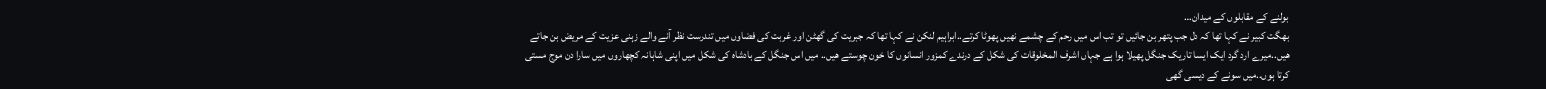بولنے کے مقابلوں کے میدان…
بھگت کبیر نے کہا تھا کہ دل جب پتھر بن جائیں تو تب اس میں رحم کے چشمے نھیں پھوٹا کرتے..ابراہیم لنکن نے کہا تھا کہ جبریت کی گھٹن اور غربت کی فضاوں میں تندرست نظر آنے والے زہنی عزیت کے مریض بن جاتے ھیں..میرے ارد گرد ایک ایسا تاریک جنگل پھیلا ہوا ہے جہاں اشرف المخلوقات کی شکل کے درندے کمزور انسانوں کا خون چوستے ھیں.. میں اس جنگل کے بادشاہ کی شکل میں اپنی شاہانہ کچھاروں میں سارا دن موج مستی کرتا ہوں..میں سونے کے دیسی گھی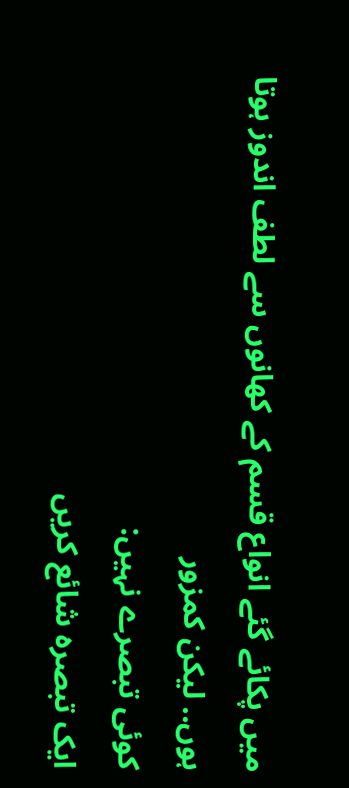میں پکائے گئے انواع قسم کے کھانوں سے لطف اندوز ہوتا ہوں.. لیکن کمزور
کوئی تبصرے نہیں:
ایک تبصرہ شائع کریں